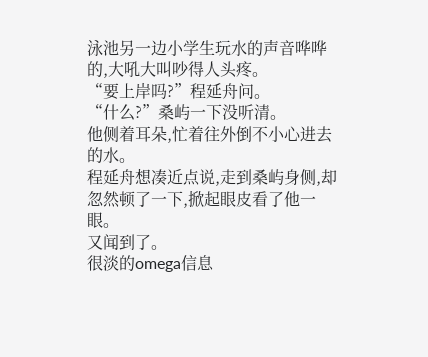泳池另一边小学生玩水的声音哗哗的,大吼大叫吵得人头疼。
“要上岸吗?”程延舟问。
“什么?”桑屿一下没听清。
他侧着耳朵,忙着往外倒不小心进去的水。
程延舟想凑近点说,走到桑屿身侧,却忽然顿了一下,掀起眼皮看了他一眼。
又闻到了。
很淡的omega信息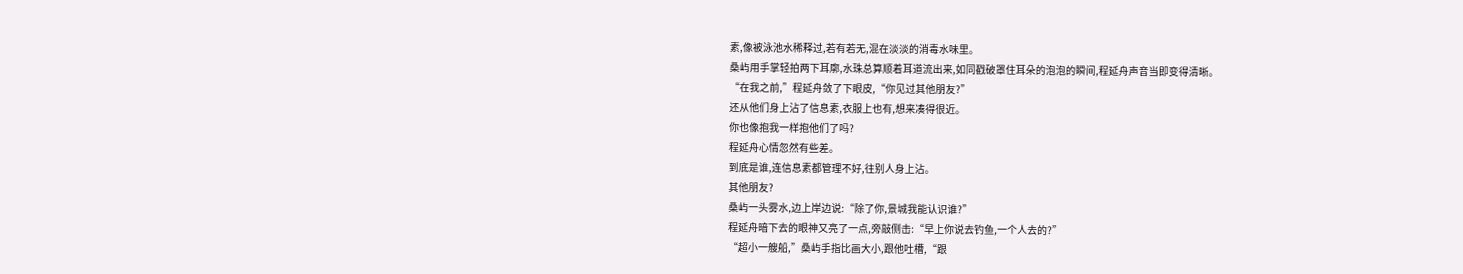素,像被泳池水稀释过,若有若无,混在淡淡的消毒水味里。
桑屿用手掌轻拍两下耳廓,水珠总算顺着耳道流出来,如同戳破罩住耳朵的泡泡的瞬间,程延舟声音当即变得清晰。
“在我之前,”程延舟敛了下眼皮,“你见过其他朋友?”
还从他们身上沾了信息素,衣服上也有,想来凑得很近。
你也像抱我一样抱他们了吗?
程延舟心情忽然有些差。
到底是谁,连信息素都管理不好,往别人身上沾。
其他朋友?
桑屿一头雾水,边上岸边说:“除了你,景城我能认识谁?”
程延舟暗下去的眼神又亮了一点,旁敲侧击:“早上你说去钓鱼,一个人去的?”
“超小一艘船,”桑屿手指比画大小,跟他吐槽,“跟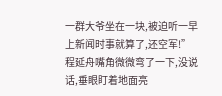一群大爷坐在一块,被迫听一早上新闻时事就算了,还空军!”
程延舟嘴角微微弯了一下,没说话,垂眼盯着地面亮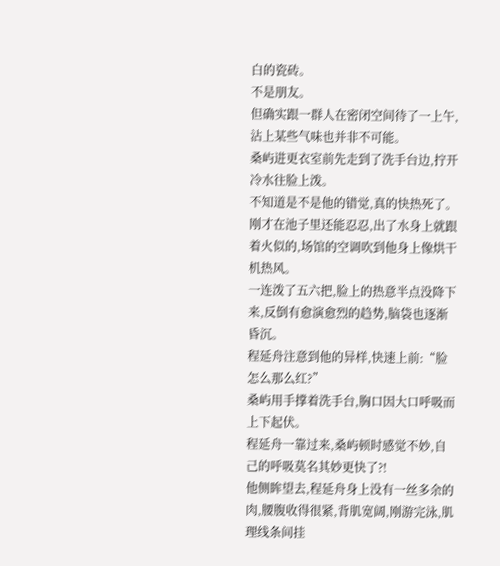白的瓷砖。
不是朋友。
但确实跟一群人在密闭空间待了一上午,沾上某些气味也并非不可能。
桑屿进更衣室前先走到了洗手台边,拧开冷水往脸上泼。
不知道是不是他的错觉,真的快热死了。
刚才在池子里还能忍忍,出了水身上就跟着火似的,场馆的空调吹到他身上像烘干机热风。
一连泼了五六把,脸上的热意半点没降下来,反倒有愈演愈烈的趋势,脑袋也逐渐昏沉。
程延舟注意到他的异样,快速上前:“脸怎么那么红?”
桑屿用手撑着洗手台,胸口因大口呼吸而上下起伏。
程延舟一靠过来,桑屿顿时感觉不妙,自己的呼吸莫名其妙更快了?!
他侧眸望去,程延舟身上没有一丝多余的肉,腰腹收得很紧,背肌宽阔,刚游完泳,肌理线条间挂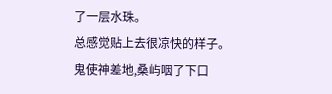了一层水珠。
总感觉贴上去很凉快的样子。
鬼使神差地,桑屿咽了下口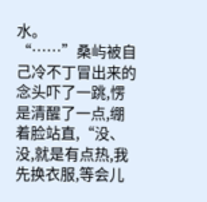水。
“……”桑屿被自己冷不丁冒出来的念头吓了一跳,愣是清醒了一点,绷着脸站直,“没、没,就是有点热,我先换衣服,等会儿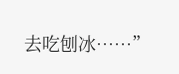去吃刨冰……”